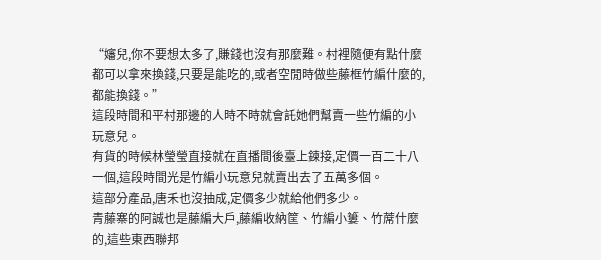“嬸兒,你不要想太多了,賺錢也沒有那麼難。村裡隨便有點什麼都可以拿來換錢,只要是能吃的,或者空閒時做些藤框竹編什麼的,都能換錢。”
這段時間和平村那邊的人時不時就會託她們幫賣一些竹編的小玩意兒。
有貨的時候林瑩瑩直接就在直播間後臺上鍊接,定價一百二十八一個,這段時間光是竹編小玩意兒就賣出去了五萬多個。
這部分產品,唐禾也沒抽成,定價多少就給他們多少。
青藤寨的阿誠也是藤編大戶,藤編收納筐、竹編小簍、竹蓆什麼的,這些東西聯邦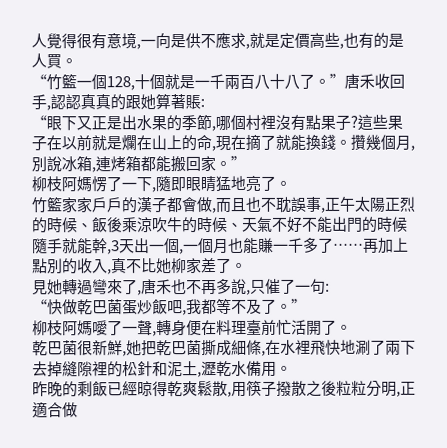人覺得很有意境,一向是供不應求,就是定價高些,也有的是人買。
“竹籃一個128,十個就是一千兩百八十八了。”唐禾收回手,認認真真的跟她算著賬:
“眼下又正是出水果的季節,哪個村裡沒有點果子?這些果子在以前就是爛在山上的命,現在摘了就能換錢。攢幾個月,別說冰箱,連烤箱都能搬回家。”
柳枝阿媽愣了一下,隨即眼睛猛地亮了。
竹籃家家戶戶的漢子都會做,而且也不耽誤事,正午太陽正烈的時候、飯後乘涼吹牛的時候、天氣不好不能出門的時候隨手就能幹,3天出一個,一個月也能賺一千多了……再加上點別的收入,真不比她柳家差了。
見她轉過彎來了,唐禾也不再多說,只催了一句:
“快做乾巴菌蛋炒飯吧,我都等不及了。”
柳枝阿媽噯了一聲,轉身便在料理臺前忙活開了。
乾巴菌很新鮮,她把乾巴菌撕成細條,在水裡飛快地涮了兩下去掉縫隙裡的松針和泥土,瀝乾水備用。
昨晚的剩飯已經晾得乾爽鬆散,用筷子撥散之後粒粒分明,正適合做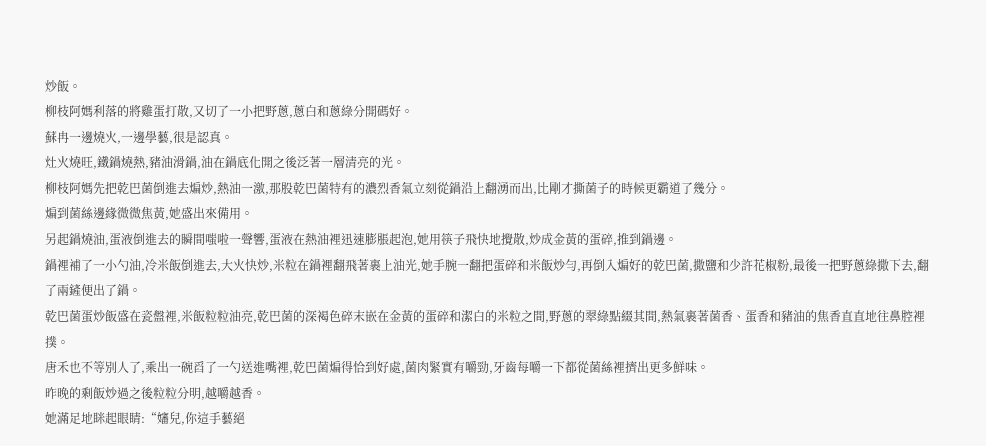炒飯。
柳枝阿媽利落的將雞蛋打散,又切了一小把野蔥,蔥白和蔥綠分開碼好。
蘇冉一邊燒火,一邊學藝,很是認真。
灶火燒旺,鐵鍋燒熱,豬油滑鍋,油在鍋底化開之後泛著一層清亮的光。
柳枝阿媽先把乾巴菌倒進去煸炒,熱油一激,那股乾巴菌特有的濃烈香氣立刻從鍋沿上翻湧而出,比剛才撕菌子的時候更霸道了幾分。
煸到菌絲邊緣微微焦黃,她盛出來備用。
另起鍋燒油,蛋液倒進去的瞬間嗤啦一聲響,蛋液在熱油裡迅速膨脹起泡,她用筷子飛快地攪散,炒成金黃的蛋碎,推到鍋邊。
鍋裡補了一小勺油,冷米飯倒進去,大火快炒,米粒在鍋裡翻飛著裹上油光,她手腕一翻把蛋碎和米飯炒勻,再倒入煸好的乾巴菌,撒鹽和少許花椒粉,最後一把野蔥綠撒下去,翻了兩鏟便出了鍋。
乾巴菌蛋炒飯盛在瓷盤裡,米飯粒粒油亮,乾巴菌的深褐色碎末嵌在金黃的蛋碎和潔白的米粒之間,野蔥的翠綠點綴其間,熱氣裹著菌香、蛋香和豬油的焦香直直地往鼻腔裡撲。
唐禾也不等別人了,乘出一碗舀了一勺送進嘴裡,乾巴菌煸得恰到好處,菌肉緊實有嚼勁,牙齒每嚼一下都從菌絲裡擠出更多鮮味。
昨晚的剩飯炒過之後粒粒分明,越嚼越香。
她滿足地眯起眼睛:“嬸兒,你這手藝絕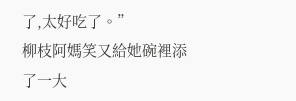了,太好吃了。”
柳枝阿媽笑又給她碗裡添了一大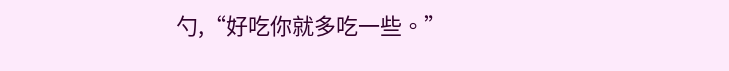勺,“好吃你就多吃一些。”